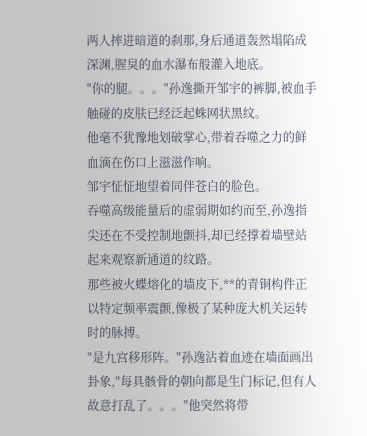两人摔进暗道的刹那,身后通道轰然塌陷成深渊,腥臭的血水瀑布般灌入地底。
"你的腿。。。"孙逸撕开邹宇的裤脚,被血手触碰的皮肤已经泛起蛛网状黑纹。
他毫不犹豫地划破掌心,带着吞噬之力的鲜血滴在伤口上滋滋作响。
邹宇怔怔地望着同伴苍白的脸色。
吞噬高级能量后的虚弱期如约而至,孙逸指尖还在不受控制地颤抖,却已经撑着墙壁站起来观察新通道的纹路。
那些被火蝶熔化的墙皮下,**的青铜构件正以特定频率震颤,像极了某种庞大机关运转时的脉搏。
"是九宫移形阵。"孙逸沾着血迹在墙面画出卦象,"每具骸骨的朝向都是生门标记,但有人故意打乱了。。。"他突然将带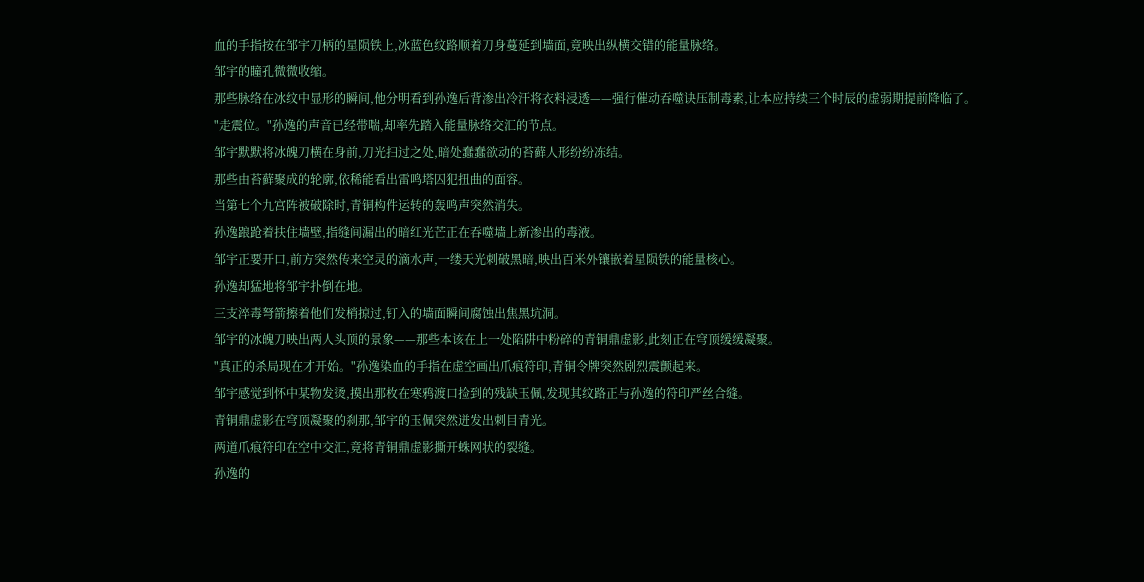血的手指按在邹宇刀柄的星陨铁上,冰蓝色纹路顺着刀身蔓延到墙面,竟映出纵横交错的能量脉络。
邹宇的瞳孔微微收缩。
那些脉络在冰纹中显形的瞬间,他分明看到孙逸后背渗出冷汗将衣料浸透——强行催动吞噬诀压制毒素,让本应持续三个时辰的虚弱期提前降临了。
"走震位。"孙逸的声音已经带喘,却率先踏入能量脉络交汇的节点。
邹宇默默将冰魄刀横在身前,刀光扫过之处,暗处蠢蠢欲动的苔藓人形纷纷冻结。
那些由苔藓聚成的轮廓,依稀能看出雷鸣塔囚犯扭曲的面容。
当第七个九宫阵被破除时,青铜构件运转的轰鸣声突然消失。
孙逸踉跄着扶住墙壁,指缝间漏出的暗红光芒正在吞噬墙上新渗出的毒液。
邹宇正要开口,前方突然传来空灵的滴水声,一缕天光刺破黑暗,映出百米外镶嵌着星陨铁的能量核心。
孙逸却猛地将邹宇扑倒在地。
三支淬毒弩箭擦着他们发梢掠过,钉入的墙面瞬间腐蚀出焦黑坑洞。
邹宇的冰魄刀映出两人头顶的景象——那些本该在上一处陷阱中粉碎的青铜鼎虚影,此刻正在穹顶缓缓凝聚。
"真正的杀局现在才开始。"孙逸染血的手指在虚空画出爪痕符印,青铜令牌突然剧烈震颤起来。
邹宇感觉到怀中某物发烫,摸出那枚在寒鸦渡口捡到的残缺玉佩,发现其纹路正与孙逸的符印严丝合缝。
青铜鼎虚影在穹顶凝聚的刹那,邹宇的玉佩突然迸发出刺目青光。
两道爪痕符印在空中交汇,竟将青铜鼎虚影撕开蛛网状的裂缝。
孙逸的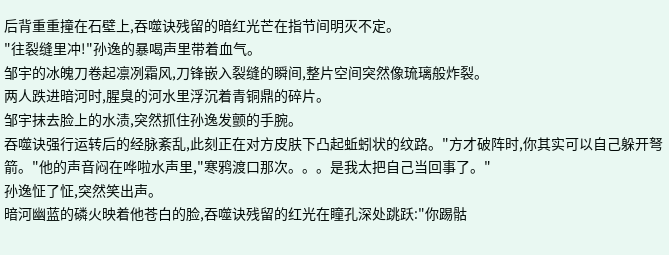后背重重撞在石壁上,吞噬诀残留的暗红光芒在指节间明灭不定。
"往裂缝里冲!"孙逸的暴喝声里带着血气。
邹宇的冰魄刀卷起凛冽霜风,刀锋嵌入裂缝的瞬间,整片空间突然像琉璃般炸裂。
两人跌进暗河时,腥臭的河水里浮沉着青铜鼎的碎片。
邹宇抹去脸上的水渍,突然抓住孙逸发颤的手腕。
吞噬诀强行运转后的经脉紊乱,此刻正在对方皮肤下凸起蚯蚓状的纹路。"方才破阵时,你其实可以自己躲开弩箭。"他的声音闷在哗啦水声里,"寒鸦渡口那次。。。是我太把自己当回事了。"
孙逸怔了怔,突然笑出声。
暗河幽蓝的磷火映着他苍白的脸,吞噬诀残留的红光在瞳孔深处跳跃:"你踢骷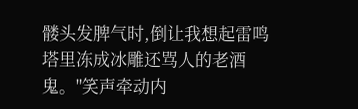髅头发脾气时,倒让我想起雷鸣塔里冻成冰雕还骂人的老酒鬼。"笑声牵动内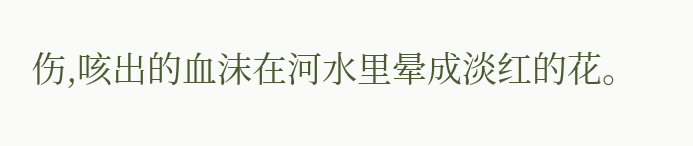伤,咳出的血沫在河水里晕成淡红的花。